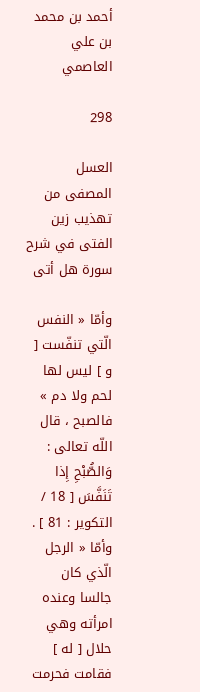أحمد بن محمد بن علي العاصمي

298

العسل المصفى من تهذيب زين الفتى في شرح سورة هل أتى

وأمّا « النفس الّتي تنفّست [ و ] ليس لها لحم ولا دم » فالصبح ، قال اللّه تعالى : وَالصُّبْحِ إِذا تَنَفَّسَ [ 18 / التكوير : 81 ] . وأمّا « الرجل الّذي كان جالسا وعنده امرأته وهي حلال [ له ] فقامت فحرمت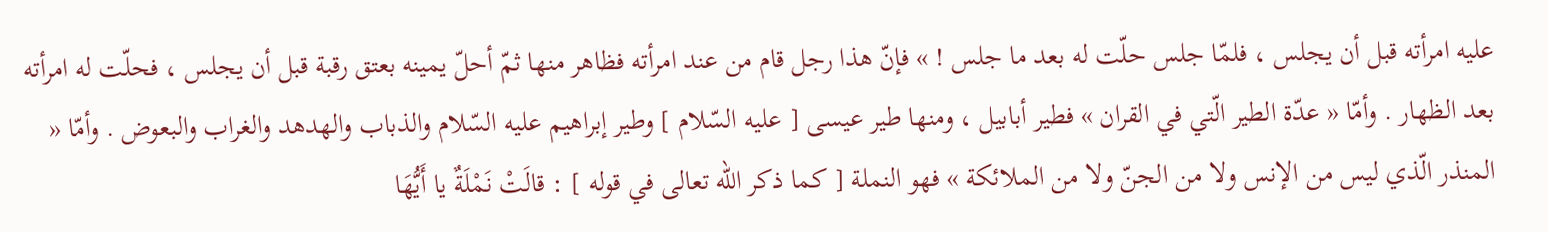عليه امرأته قبل أن يجلس ، فلمّا جلس حلّت له بعد ما جلس ! » فإنّ هذا رجل قام من عند امرأته فظاهر منها ثمّ أحلّ يمينه بعتق رقبة قبل أن يجلس ، فحلّت له امرأته بعد الظهار . وأمّا « عدّة الطير الّتي في القران » فطير أبابيل ، ومنها طير عيسى [ عليه السّلام ] وطير إبراهيم عليه السّلام والذباب والهدهد والغراب والبعوض . وأمّا « المنذر الّذي ليس من الإنس ولا من الجنّ ولا من الملائكة » فهو النملة [ كما ذكر اللّه تعالى في قوله ] : قالَتْ نَمْلَةٌ يا أَيُّهَا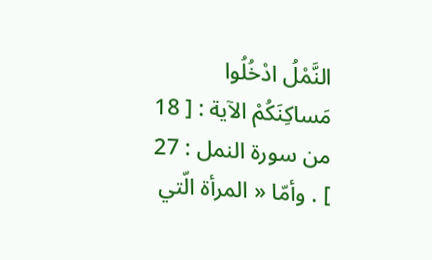النَّمْلُ ادْخُلُوا مَساكِنَكُمْ الآية : [ 18 من سورة النمل : 27 ] . وأمّا « المرأة الّتي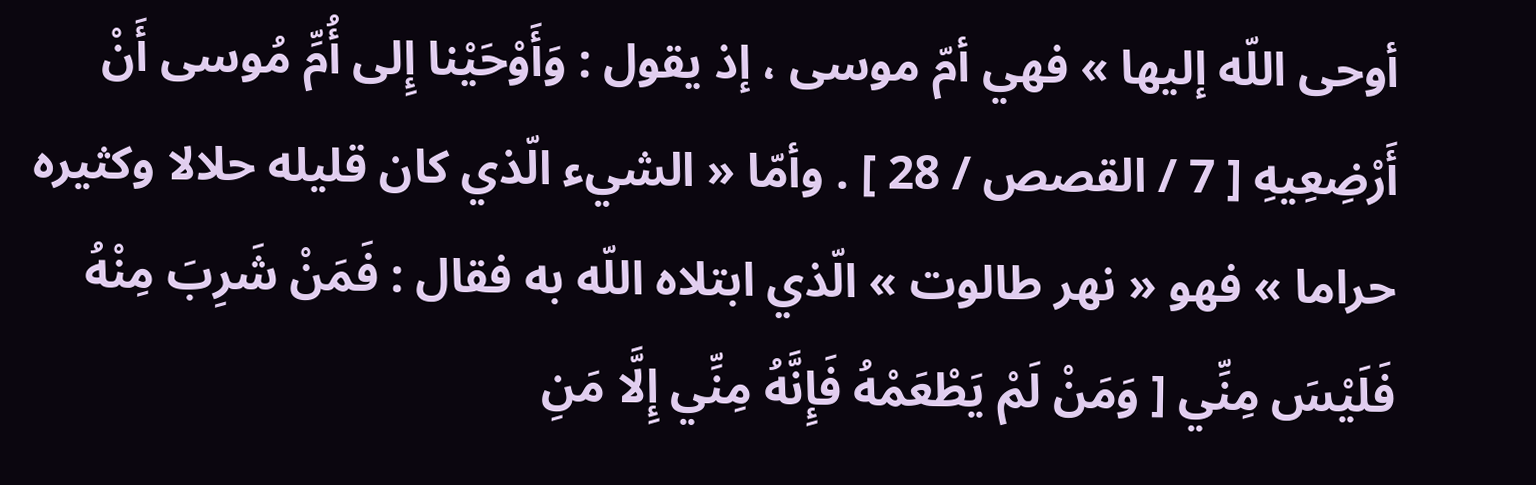أوحى اللّه إليها » فهي أمّ موسى ، إذ يقول : وَأَوْحَيْنا إِلى أُمِّ مُوسى أَنْ أَرْضِعِيهِ [ 7 / القصص / 28 ] . وأمّا « الشيء الّذي كان قليله حلالا وكثيره حراما » فهو « نهر طالوت » الّذي ابتلاه اللّه به فقال : فَمَنْ شَرِبَ مِنْهُ فَلَيْسَ مِنِّي [ وَمَنْ لَمْ يَطْعَمْهُ فَإِنَّهُ مِنِّي إِلَّا مَنِ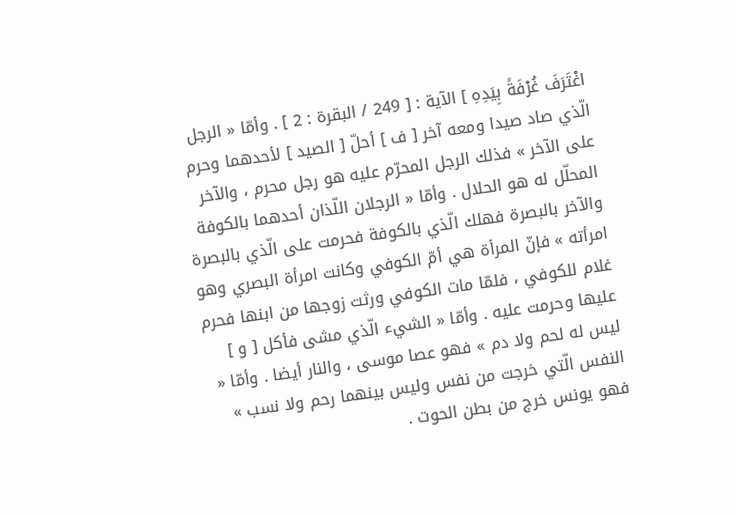اغْتَرَفَ غُرْفَةً بِيَدِهِ ] الآية : [ 249 / البقرة : 2 ] . وأمّا « الرجل الّذي صاد صيدا ومعه آخر [ ف ] أحلّ [ الصيد ] لأحدهما وحرم على الآخر » فذلك الرجل المحرّم عليه هو رجل محرم ، والآخر المحلّل له هو الحلال . وأمّا « الرجلان اللّذان أحدهما بالكوفة والآخر بالبصرة فهلك الّذي بالكوفة فحرمت على الّذي بالبصرة امرأته » فإنّ المرأة هي أمّ الكوفي وكانت امرأة البصري وهو غلام للكوفي ، فلمّا مات الكوفي ورثت زوجها من ابنها فحرم عليها وحرمت عليه . وأمّا « الشيء الّذي مشى فأكل [ و ] ليس له لحم ولا دم » فهو عصا موسى ، والنار أيضا . وأمّا « النفس الّتي خرجت من نفس وليس بينهما رحم ولا نسب » فهو يونس خرج من بطن الحوت .